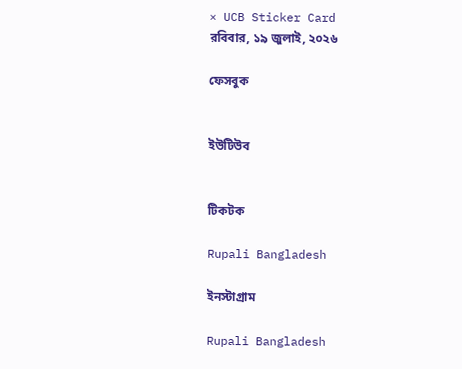× UCB Sticker Card
রবিবার, ১৯ জুলাই, ২০২৬

ফেসবুক


ইউটিউব


টিকটক

Rupali Bangladesh

ইনস্টাগ্রাম

Rupali Bangladesh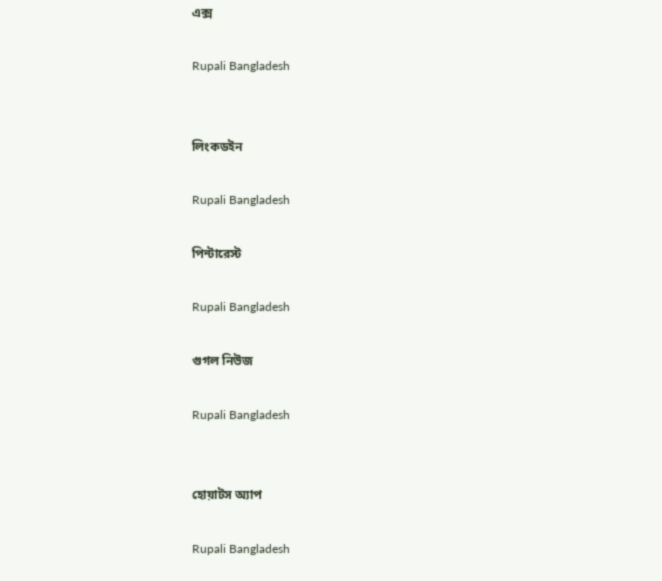এক্স

Rupali Bangladesh


লিংকডইন

Rupali Bangladesh

পিন্টারেস্ট

Rupali Bangladesh

গুগল নিউজ

Rupali Bangladesh


হোয়াটস অ্যাপ

Rupali Bangladesh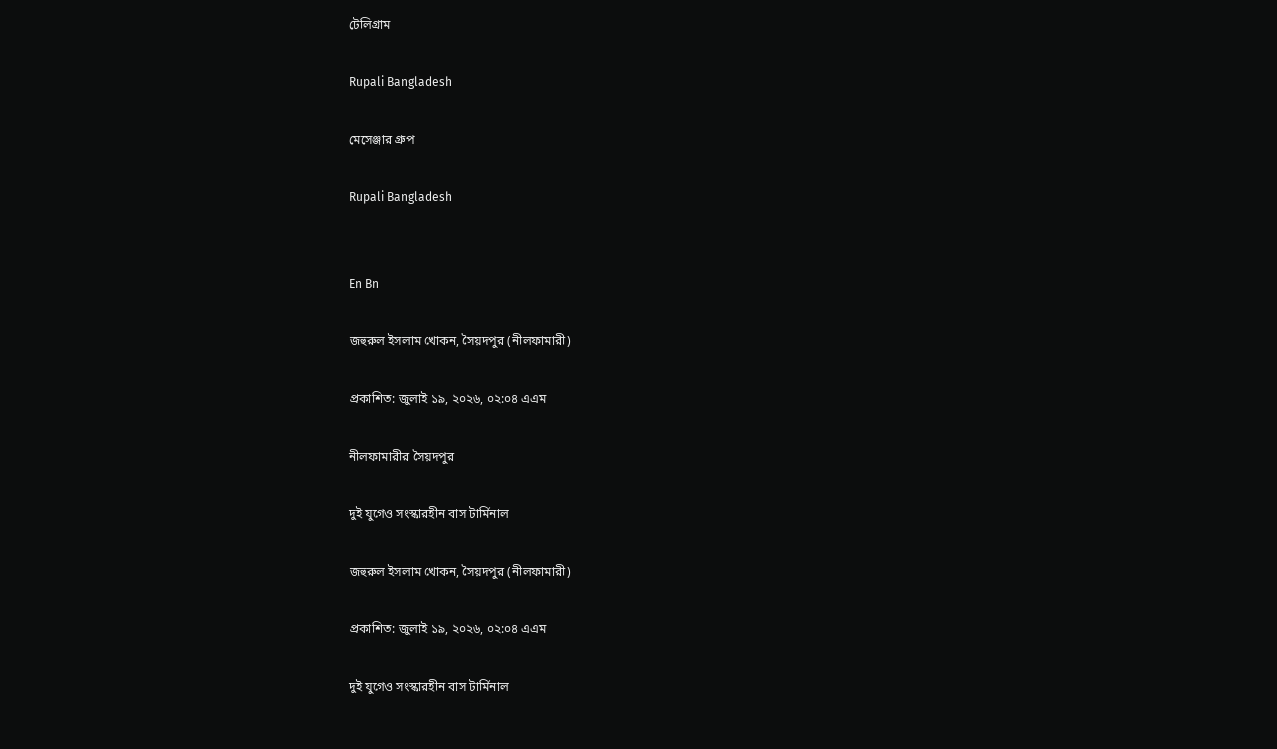টেলিগ্রাম

Rupali Bangladesh

মেসেঞ্জার গ্রুপ

Rupali Bangladesh


En Bn

জহুরুল ইসলাম খোকন, সৈয়দপুর (নীলফামারী)

প্রকাশিত: জুলাই ১৯, ২০২৬, ০২:০৪ এএম

নীলফামারীর সৈয়দপুর

দুই যুগেও সংস্কারহীন বাস টার্মিনাল

জহুরুল ইসলাম খোকন, সৈয়দপুর (নীলফামারী)

প্রকাশিত: জুলাই ১৯, ২০২৬, ০২:০৪ এএম

দুই যুগেও সংস্কারহীন বাস টার্মিনাল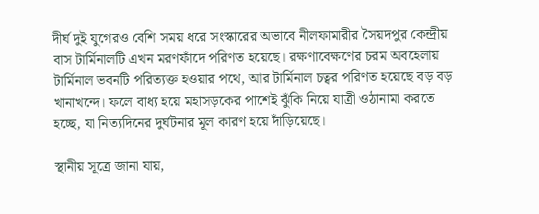দীর্ঘ দুই যুগেরও বেশি সময় ধরে সংস্কারের অভাবে নীলফামারীর সৈয়দপুর কেন্দ্রীয় বাস টার্মিনালটি এখন মরণফাঁদে পরিণত হয়েছে। রক্ষণাবেক্ষণের চরম অবহেলায় টার্মিনাল ভবনটি পরিত্যক্ত হওয়ার পথে, আর টার্মিনাল চত্বর পরিণত হয়েছে বড় বড় খানাখন্দে। ফলে বাধ্য হয়ে মহাসড়কের পাশেই ঝুঁকি নিয়ে যাত্রী ওঠানামা করতে হচ্ছে, যা নিত্যদিনের দুর্ঘটনার মূল কারণ হয়ে দাঁড়িয়েছে।

স্থানীয় সূত্রে জানা যায়,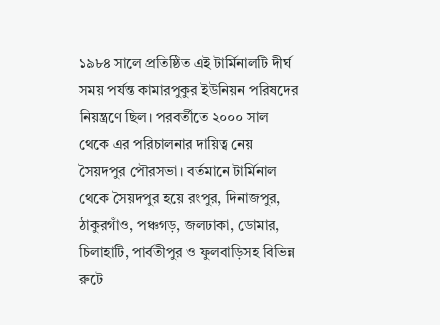১৯৮৪ সালে প্রতিষ্ঠিত এই টার্মিনালটি দীর্ঘ সময় পর্যন্ত কামারপুকুর ইউনিয়ন পরিষদের নিয়ন্ত্রণে ছিল। পরবর্তীতে ২০০০ সাল থেকে এর পরিচালনার দায়িত্ব নেয় সৈয়দপুর পৌরসভা। বর্তমানে টার্মিনাল থেকে সৈয়দপুর হয়ে রংপুর, দিনাজপুর, ঠাকুরগাঁও, পঞ্চগড়, জলঢাকা, ডোমার, চিলাহাটি, পার্বতীপুর ও ফুলবাড়িসহ বিভিন্ন রুটে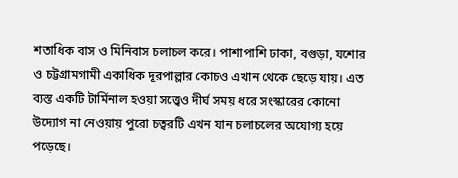শতাধিক বাস ও মিনিবাস চলাচল করে। পাশাপাশি ঢাকা, বগুড়া, যশোর ও চট্টগ্রামগামী একাধিক দূরপাল্লার কোচও এখান থেকে ছেড়ে যায়। এত ব্যস্ত একটি টার্মিনাল হওয়া সত্ত্বেও দীর্ঘ সময় ধরে সংস্কারের কোনো উদ্যোগ না নেওয়ায় পুরো চত্বরটি এখন যান চলাচলের অযোগ্য হয়ে পড়েছে।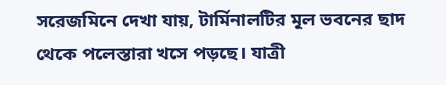সরেজমিনে দেখা যায়, টার্মিনালটির মূল ভবনের ছাদ থেকে পলেস্তারা খসে পড়ছে। যাত্রী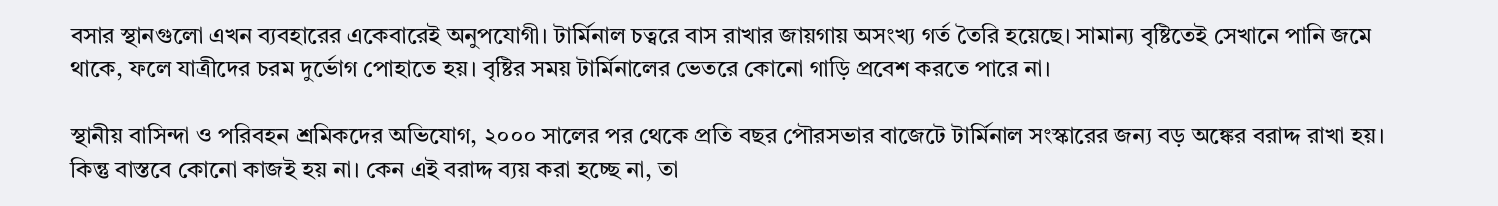বসার স্থানগুলো এখন ব্যবহারের একেবারেই অনুপযোগী। টার্মিনাল চত্বরে বাস রাখার জায়গায় অসংখ্য গর্ত তৈরি হয়েছে। সামান্য বৃষ্টিতেই সেখানে পানি জমে থাকে, ফলে যাত্রীদের চরম দুর্ভোগ পোহাতে হয়। বৃষ্টির সময় টার্মিনালের ভেতরে কোনো গাড়ি প্রবেশ করতে পারে না।

স্থানীয় বাসিন্দা ও পরিবহন শ্রমিকদের অভিযোগ, ২০০০ সালের পর থেকে প্রতি বছর পৌরসভার বাজেটে টার্মিনাল সংস্কারের জন্য বড় অঙ্কের বরাদ্দ রাখা হয়। কিন্তু বাস্তবে কোনো কাজই হয় না। কেন এই বরাদ্দ ব্যয় করা হচ্ছে না, তা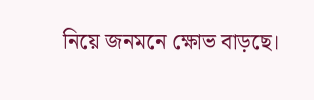নিয়ে জনমনে ক্ষোভ বাড়ছে।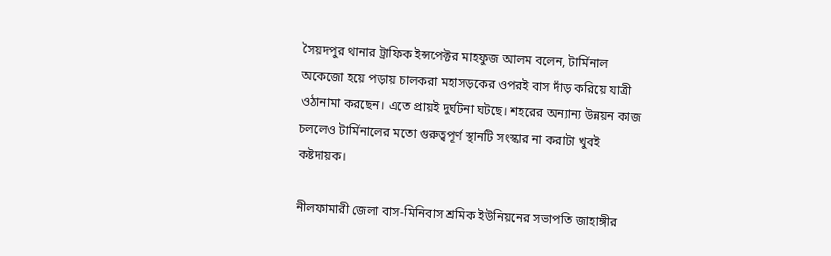সৈয়দপুর থানার ট্রাফিক ইন্সপেক্টর মাহফুজ আলম বলেন, টার্মিনাল অকেজো হয়ে পড়ায় চালকরা মহাসড়কের ওপরই বাস দাঁড় করিয়ে যাত্রী ওঠানামা করছেন। এতে প্রায়ই দুর্ঘটনা ঘটছে। শহরের অন্যান্য উন্নয়ন কাজ চললেও টার্মিনালের মতো গুরুত্বপূর্ণ স্থানটি সংস্কার না করাটা খুবই কষ্টদায়ক।

নীলফামারী জেলা বাস-মিনিবাস শ্রমিক ইউনিয়নের সভাপতি জাহাঙ্গীর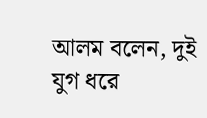আলম বলেন, দুই যুগ ধরে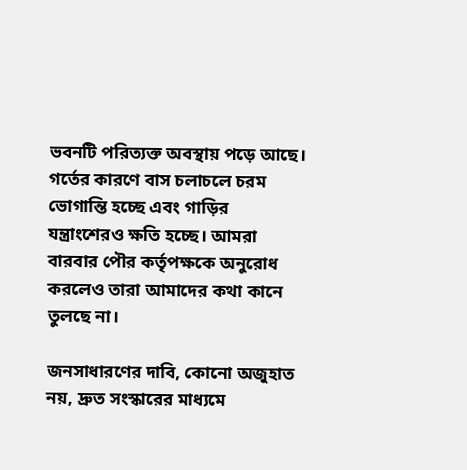ভবনটি পরিত্যক্ত অবস্থায় পড়ে আছে। গর্তের কারণে বাস চলাচলে চরম ভোগান্তি হচ্ছে এবং গাড়ির যন্ত্রাংশেরও ক্ষতি হচ্ছে। আমরা বারবার পৌর কর্তৃপক্ষকে অনুরোধ করলেও তারা আমাদের কথা কানে তুলছে না।

জনসাধারণের দাবি, কোনো অজুহাত নয়, দ্রুত সংস্কারের মাধ্যমে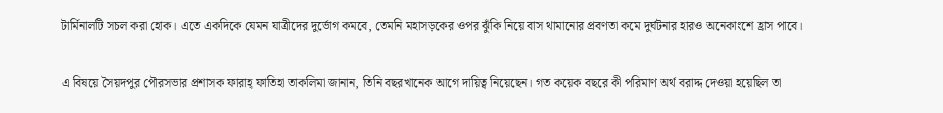টার্মিনালটি সচল করা হোক। এতে একদিকে যেমন যাত্রীদের দুর্ভোগ কমবে, তেমনি মহাসড়কের ওপর ঝুঁকি নিয়ে বাস থামানোর প্রবণতা কমে দুর্ঘটনার হারও অনেকাংশে হ্রাস পাবে।

এ বিষয়ে সৈয়দপুর পৌরসভার প্রশাসক ফারাহ্ ফাতিহা তাকলিমা জানান, তিনি বছরখানেক আগে দায়িত্ব নিয়েছেন। গত কয়েক বছরে কী পরিমাণ অর্থ বরাদ্দ দেওয়া হয়েছিল তা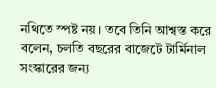নথিতে স্পষ্ট নয়। তবে তিনি আশ্বস্ত করে বলেন, চলতি বছরের বাজেটে টার্মিনাল সংস্কারের জন্য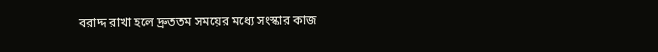বরাদ্দ রাখা হলে দ্রুততম সময়ের মধ্যে সংস্কার কাজ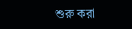শুরু করা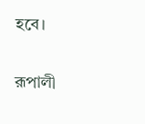হবে।

রূপালী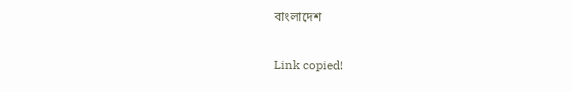বাংলাদেশ

Link copied!